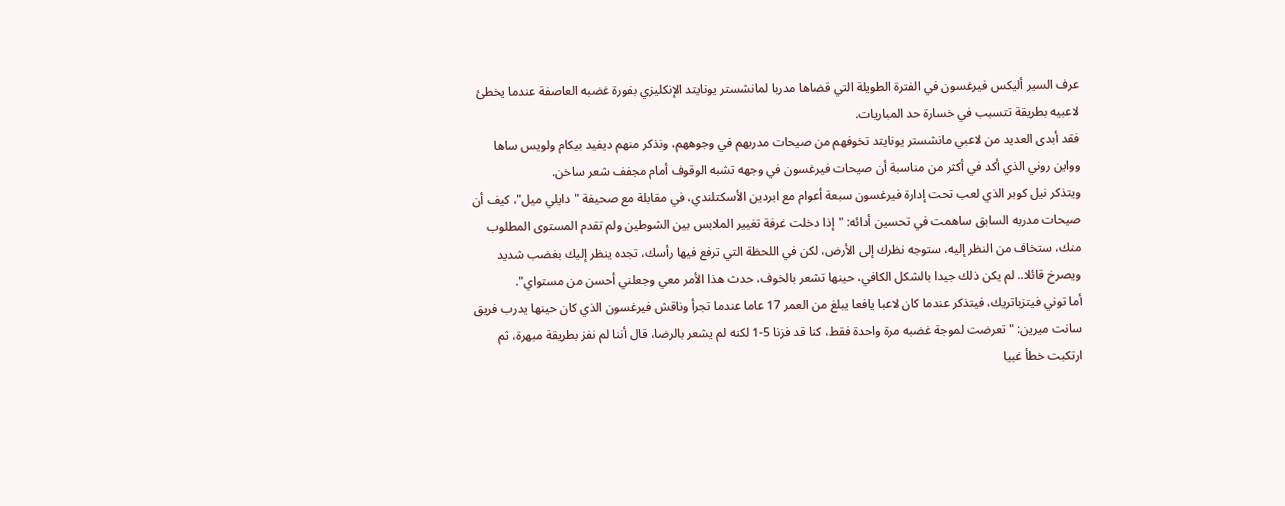عرف السير أليكس فيرغسون في الفترة الطويلة التي قضاها مدربا لمانشستر يونايتد الإنكليزي بفورة غضبه العاصفة عندما يخطئ لاعبيه بطريقة تتسبب في خسارة حد المباريات.
فقد أبدى العديد من لاعبي مانشستر يونايتد تخوفهم من صيحات مدربهم في وجوههم، ونذكر منهم ديفيد بيكام ولويس ساها وواين روني الذي أكد في أكثر من مناسبة أن صيحات فيرغسون في وجهه تشبه الوقوف أمام مجفف شعر ساخن.
ويتذكر نيل كوبر الذي لعب تحت إدارة فيرغسون سبعة أعوام مع ابردين الأسكتلندي، في مقابلة مع صحيفة "دايلي ميل"، كيف أن صيحات مدربه السابق ساهمت في تحسين أدائه: "إذا دخلت غرفة تغيير الملابس بين الشوطين ولم تقدم المستوى المطلوب منك، ستخاف من النظر إليه، ستوجه نظرك إلى الأرض، لكن في اللحظة التي ترفع فيها رأسك، تجده ينظر إليك بغضب شديد ويصرخ قائلا.. لم يكن ذلك جيدا بالشكل الكافي، حينها تشعر بالخوف، حدث هذا الأمر معي وجعلني أحسن من مستواي".
أما توني فيتزباتريك، فيتذكر عندما كان لاعبا يافعا يبلغ من العمر 17 عاما عندما تجرأ وناقش فيرغسون الذي كان حينها يدرب فريق سانت ميرين: "تعرضت لموجة غضبه مرة واحدة فقط، كنا قد فزنا 5-1 لكنه لم يشعر بالرضا، قال أننا لم نفز بطريقة مبهرة، ثم ارتكبت خطأ غبيا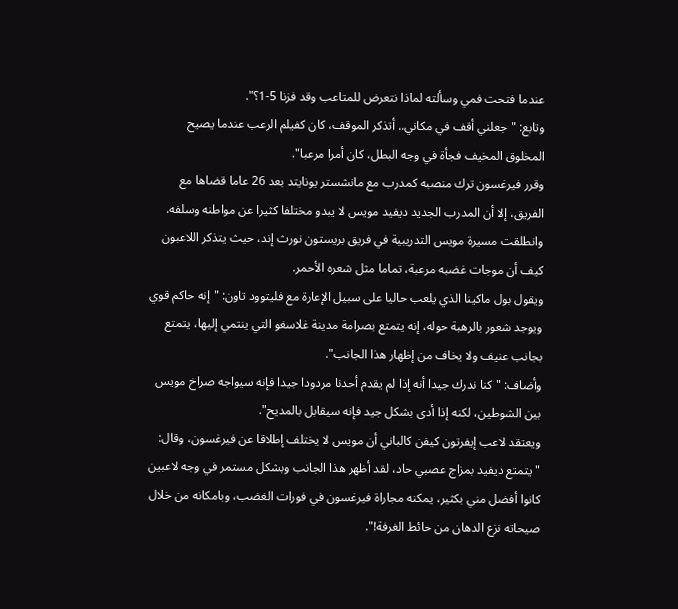عندما فتحت فمي وسألته لماذا نتعرض للمتاعب وقد فزنا 5-1؟".
وتابع: "جعلني أقف في مكاني.. أتذكر الموقف، كان كفيلم الرعب عندما يصيح المخلوق المخيف فجأة في وجه البطل، كان أمرا مرعبا".
وقرر فيرغسون ترك منصبه كمدرب مع مانشستر يونايتد بعد 26 عاما قضاها مع الفريق، إلا أن المدرب الجديد ديفيد مويس لا يبدو مختلفا كثيرا عن مواطنه وسلفه.
وانطلقت مسيرة مويس التدريبية في فريق بريستون نورث إند، حيث يتذكر اللاعبون كيف أن موجات غضبه مرعبة، تماما مثل شعره الأحمر.
ويقول بول ماكينا الذي يلعب حاليا على سبيل الإعارة مع فليتوود تاون: "إنه حاكم قوي ويوجد شعور بالرهبة حوله، إنه يتمتع بصرامة مدينة غلاسغو التي ينتمي إليها، يتمتع بجانب عنيف ولا يخاف من إظهار هذا الجانب".
وأضاف: "كنا ندرك جيدا أنه إذا لم يقدم أحدنا مردودا جيدا فإنه سيواجه صراخ مويس بين الشوطين، لكنه إذا أدى بشكل جيد فإنه سيقابل بالمديح".
ويعتقد لاعب إيفرتون كيفن كالباني أن مويس لا يختلف إطلاقا عن فيرغسون، وقال: "يتمتع ديفيد بمزاج عصبي حاد، لقد أظهر هذا الجانب وبشكل مستمر في وجه لاعبين كانوا أفضل مني بكثير، يمكنه مجاراة فيرغسون في فورات الغضب، وبامكانه من خلال صيحاته نزع الدهان من حائط الغرفة!".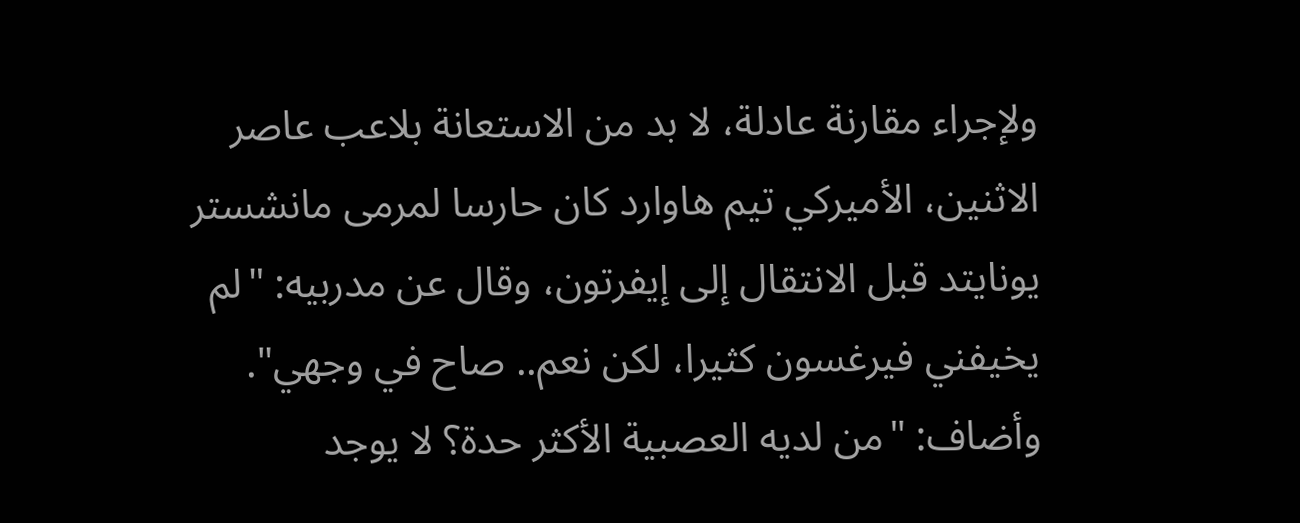ولإجراء مقارنة عادلة، لا بد من الاستعانة بلاعب عاصر الاثنين، الأميركي تيم هاوارد كان حارسا لمرمى مانشستر يونايتد قبل الانتقال إلى إيفرتون، وقال عن مدربيه: "لم يخيفني فيرغسون كثيرا، لكن نعم.. صاح في وجهي".
وأضاف: "من لديه العصبية الأكثر حدة؟ لا يوجد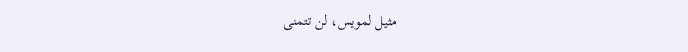مثيل لمويس، لن تتمنى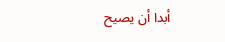أبدا أن يصيح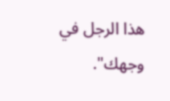هذا الرجل في وجهك".